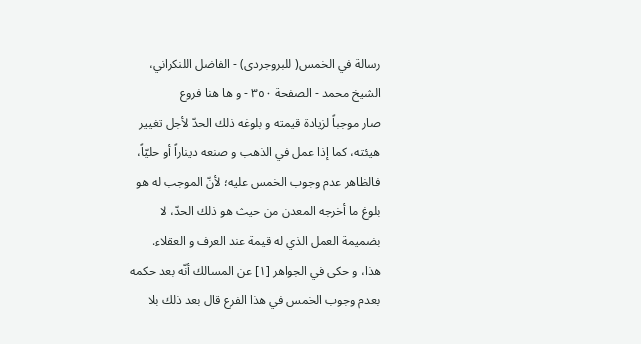رسالة في الخمس( للبروجردى) - الفاضل اللنكراني، الشيخ محمد - الصفحة ٣٥٠ - و ها هنا فروع
صار موجباً لزيادة قيمته و بلوغه ذلك الحدّ لأجل تغيير هيئته، كما إذا عمل في الذهب و صنعه ديناراً أو حليّاً، فالظاهر عدم وجوب الخمس عليه؛ لأنّ الموجب له هو بلوغ ما أخرجه المعدن من حيث هو ذلك الحدّ، لا بضميمة العمل الذي له قيمة عند العرف و العقلاء.
هذا، و حكى في الجواهر [١] عن المسالك أنّه بعد حكمه بعدم وجوب الخمس في هذا الفرع قال بعد ذلك بلا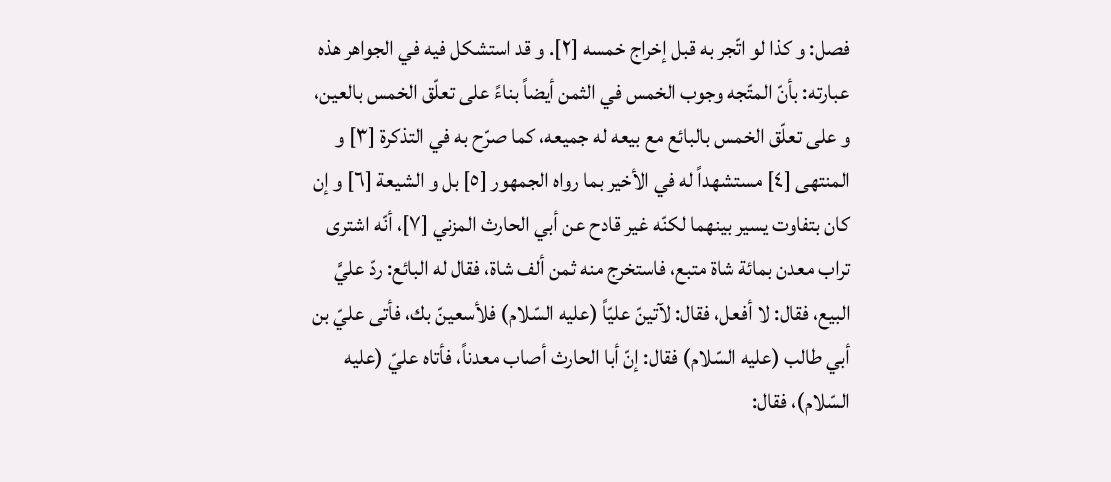فصل: و كذا لو اتّجر به قبل إخراج خمسه [٢]. و قد استشكل فيه في الجواهر هذه عبارته: بأنّ المتّجه وجوب الخمس في الثمن أيضاً بناءً على تعلّق الخمس بالعين، و على تعلّق الخمس بالبائع مع بيعه له جميعه، كما صرّح به في التذكرة [٣] و المنتهى [٤] مستشهداً له في الأخير بما رواه الجمهور [٥] بل و الشيعة [٦] و إن كان بتفاوت يسير بينهما لكنّه غير قادح عن أبي الحارث المزني [٧]، أنّه اشترى تراب معدن بمائة شاة متبع، فاستخرج منه ثمن ألف شاة، فقال له البائع: ردّ عليَّ البيع، فقال: لا أفعل، فقال: لآتينّ عليّاً (عليه السّلام) فلأسعينّ بك، فأتى عليّ بن أبي طالب (عليه السّلام) فقال: إنّ أبا الحارث أصاب معدناً، فأتاه عليّ (عليه السّلام)، فقال: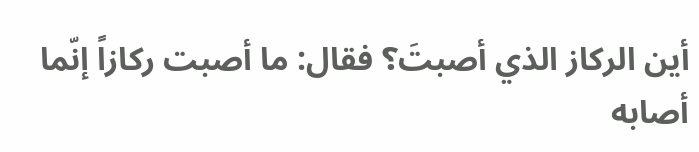أين الركاز الذي أصبتَ؟ فقال: ما أصبت ركازاً إنّما أصابه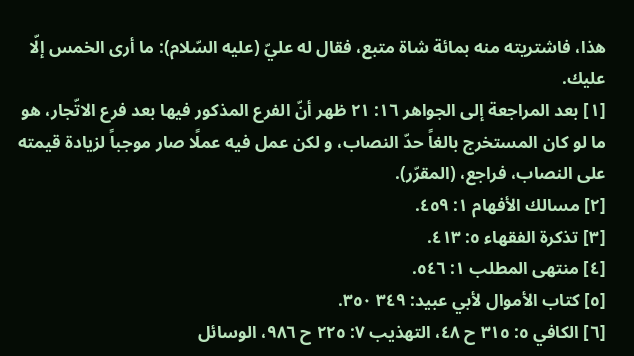هذا، فاشتريته منه بمائة شاة متبع، فقال له عليّ (عليه السّلام): ما أرى الخمس إلّا عليك.
[١] بعد المراجعة إلى الجواهر ١٦: ٢١ ظهر أنّ الفرع المذكور فيها بعد فرع الاتّجار، هو ما لو كان المستخرج بالغاً حدّ النصاب، و لكن عمل فيه عملًا صار موجباً لزيادة قيمته على النصاب، فراجع، (المقرّر).
[٢] مسالك الأفهام ١: ٤٥٩.
[٣] تذكرة الفقهاء ٥: ٤١٣.
[٤] منتهى المطلب ١: ٥٤٦.
[٥] كتاب الأموال لأبي عبيد: ٣٤٩ ٣٥٠.
[٦] الكافي ٥: ٣١٥ ح ٤٨، التهذيب ٧: ٢٢٥ ح ٩٨٦، الوسائل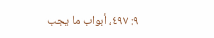٩: ٤٩٧، أبواب ما يجب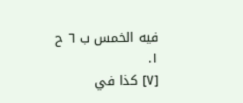فيه الخمس ب ٦ ح ١.
[٧] كذا في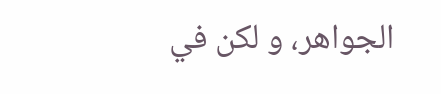الجواهر، و لكن في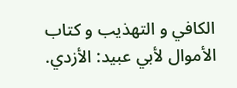الكافي و التهذيب و كتاب الأموال لأبي عبيد: الأزدي.